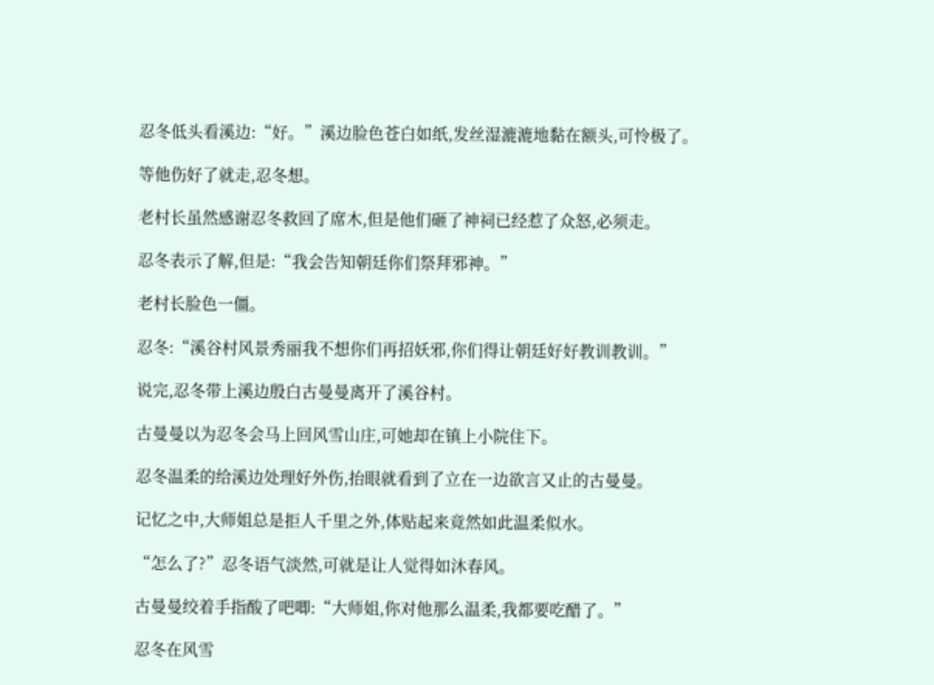忍冬低头看溪边:“好。”溪边脸色苍白如纸,发丝湿漉漉地黏在额头,可怜极了。

等他伤好了就走,忍冬想。

老村长虽然感谢忍冬救回了席木,但是他们砸了神祠已经惹了众怒,必须走。

忍冬表示了解,但是:“我会告知朝廷你们祭拜邪神。”

老村长脸色一僵。

忍冬:“溪谷村风景秀丽我不想你们再招妖邪,你们得让朝廷好好教训教训。”

说完,忍冬带上溪边殷白古曼曼离开了溪谷村。

古曼曼以为忍冬会马上回风雪山庄,可她却在镇上小院住下。

忍冬温柔的给溪边处理好外伤,抬眼就看到了立在一边欲言又止的古曼曼。

记忆之中,大师姐总是拒人千里之外,体贴起来竟然如此温柔似水。

“怎么了?”忍冬语气淡然,可就是让人觉得如沐春风。

古曼曼绞着手指酸了吧唧:“大师姐,你对他那么温柔,我都要吃醋了。”

忍冬在风雪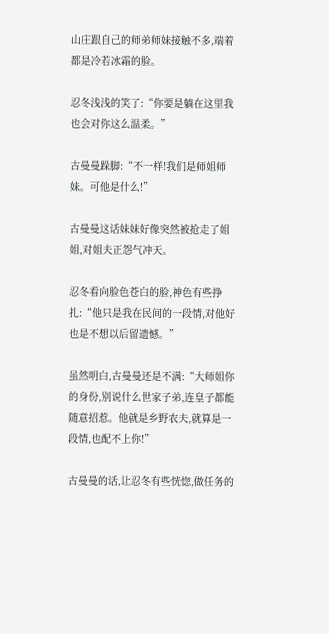山庄跟自己的师弟师妹接触不多,端着都是冷若冰霜的脸。

忍冬浅浅的笑了:“你要是躺在这里我也会对你这么温柔。”

古曼曼跺脚:“不一样!我们是师姐师妹。可他是什么!”

古曼曼这话妹妹好像突然被抢走了姐姐,对姐夫正怨气冲天。

忍冬看向脸色苍白的脸,神色有些挣扎:“他只是我在民间的一段情,对他好也是不想以后留遗憾。”

虽然明白,古曼曼还是不满:“大师姐你的身份,别说什么世家子弟,连皇子都能随意招惹。他就是乡野农夫,就算是一段情,也配不上你!”

古曼曼的话,让忍冬有些恍惚,做任务的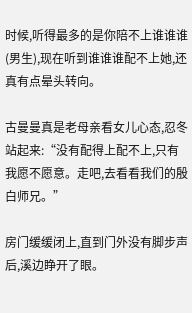时候,听得最多的是你陪不上谁谁谁(男生),现在听到谁谁谁配不上她,还真有点晕头转向。

古曼曼真是老母亲看女儿心态,忍冬站起来:“没有配得上配不上,只有我愿不愿意。走吧,去看看我们的殷白师兄。”

房门缓缓闭上,直到门外没有脚步声后,溪边睁开了眼。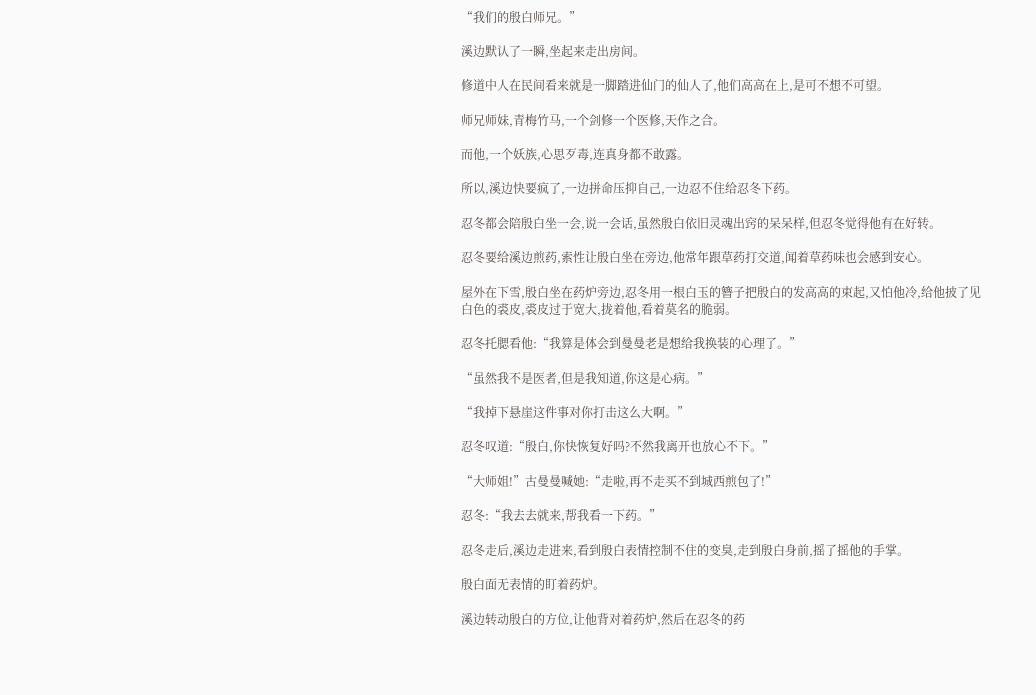“我们的殷白师兄。”

溪边默认了一瞬,坐起来走出房间。

修道中人在民间看来就是一脚踏进仙门的仙人了,他们高高在上,是可不想不可望。

师兄师妹,青梅竹马,一个剑修一个医修,天作之合。

而他,一个妖族,心思歹毒,连真身都不敢露。

所以,溪边快要疯了,一边拼命压抑自己,一边忍不住给忍冬下药。

忍冬都会陪殷白坐一会,说一会话,虽然殷白依旧灵魂出窍的呆呆样,但忍冬觉得他有在好转。

忍冬要给溪边煎药,索性让殷白坐在旁边,他常年跟草药打交道,闻着草药味也会感到安心。

屋外在下雪,殷白坐在药炉旁边,忍冬用一根白玉的簪子把殷白的发高高的束起,又怕他冷,给他披了见白色的裘皮,裘皮过于宽大,拢着他,看着莫名的脆弱。

忍冬托腮看他:“我算是体会到曼曼老是想给我换装的心理了。”

“虽然我不是医者,但是我知道,你这是心病。”

“我掉下悬崖这件事对你打击这么大啊。”

忍冬叹道:“殷白,你快恢复好吗?不然我离开也放心不下。”

“大师姐!”古曼曼喊她:“走啦,再不走买不到城西煎包了!”

忍冬:“我去去就来,帮我看一下药。”

忍冬走后,溪边走进来,看到殷白表情控制不住的变臭,走到殷白身前,摇了摇他的手掌。

殷白面无表情的盯着药炉。

溪边转动殷白的方位,让他背对着药炉,然后在忍冬的药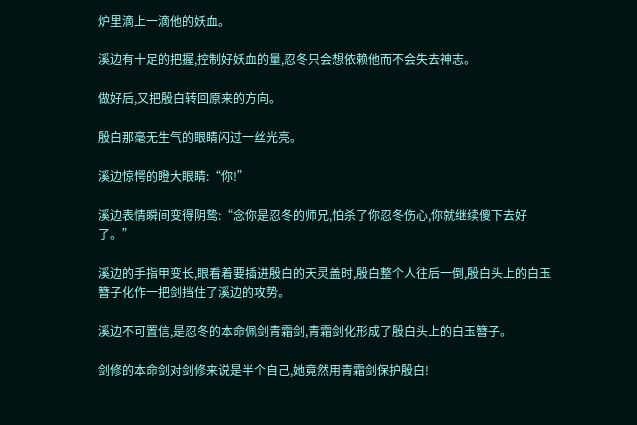炉里滴上一滴他的妖血。

溪边有十足的把握,控制好妖血的量,忍冬只会想依赖他而不会失去神志。

做好后,又把殷白转回原来的方向。

殷白那毫无生气的眼睛闪过一丝光亮。

溪边惊愕的瞪大眼睛:“你!”

溪边表情瞬间变得阴鸷:“念你是忍冬的师兄,怕杀了你忍冬伤心,你就继续傻下去好了。”

溪边的手指甲变长,眼看着要插进殷白的天灵盖时,殷白整个人往后一倒,殷白头上的白玉簪子化作一把剑挡住了溪边的攻势。

溪边不可置信,是忍冬的本命佩剑青霜剑,青霜剑化形成了殷白头上的白玉簪子。

剑修的本命剑对剑修来说是半个自己,她竟然用青霜剑保护殷白!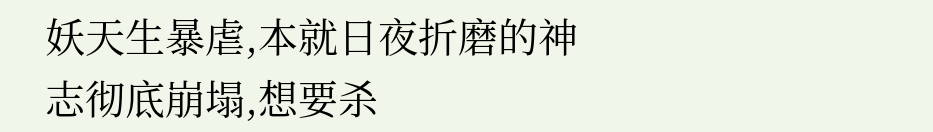妖天生暴虐,本就日夜折磨的神志彻底崩塌,想要杀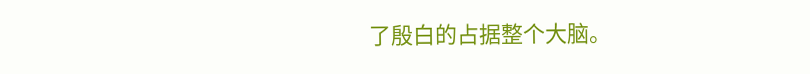了殷白的占据整个大脑。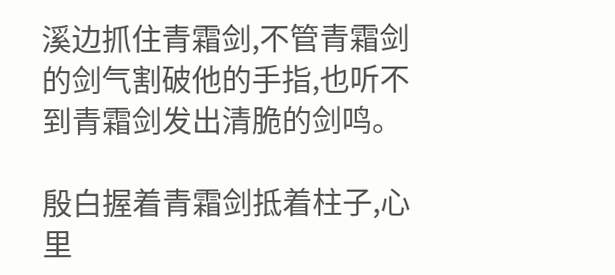溪边抓住青霜剑,不管青霜剑的剑气割破他的手指,也听不到青霜剑发出清脆的剑鸣。

殷白握着青霜剑抵着柱子,心里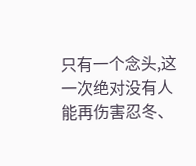只有一个念头,这一次绝对没有人能再伤害忍冬、